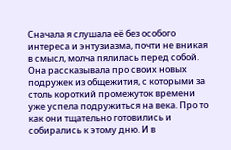Сначала я слушала её без особого интереса и энтузиазма, почти не вникая в смысл, молча пялилась перед собой. Она рассказывала про своих новых подружек из общежития, с которыми за столь короткий промежуток времени уже успела подружиться на века. Про то как они тщательно готовились и собирались к этому дню. И в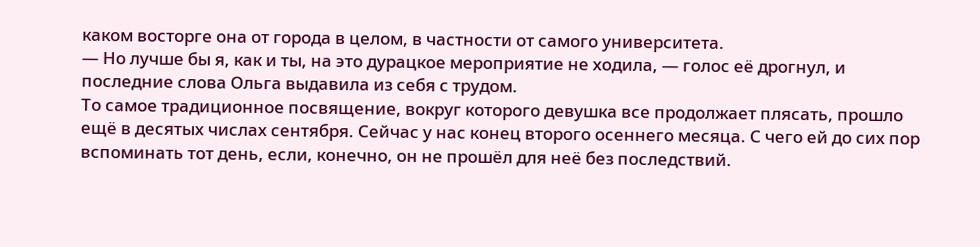каком восторге она от города в целом, в частности от самого университета.
— Но лучше бы я, как и ты, на это дурацкое мероприятие не ходила, — голос её дрогнул, и последние слова Ольга выдавила из себя с трудом.
То самое традиционное посвящение, вокруг которого девушка все продолжает плясать, прошло ещё в десятых числах сентября. Сейчас у нас конец второго осеннего месяца. С чего ей до сих пор вспоминать тот день, если, конечно, он не прошёл для неё без последствий.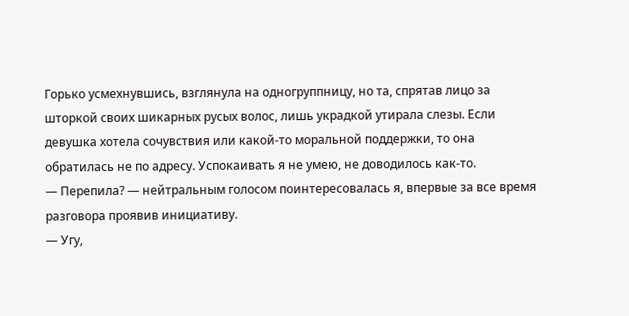Горько усмехнувшись, взглянула на одногруппницу, но та, спрятав лицо за шторкой своих шикарных русых волос, лишь украдкой утирала слезы. Если девушка хотела сочувствия или какой-то моральной поддержки, то она обратилась не по адресу. Успокаивать я не умею, не доводилось как-то.
— Перепила? — нейтральным голосом поинтересовалась я, впервые за все время разговора проявив инициативу.
— Угу,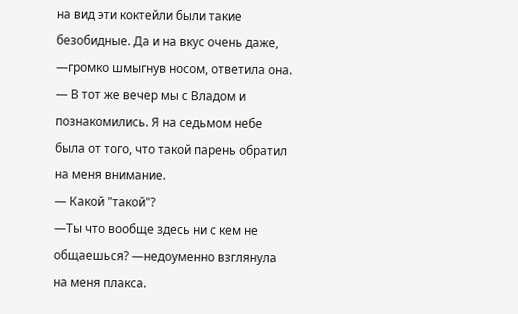на вид эти коктейли были такие безобидные. Да и на вкус очень даже, —громко шмыгнув носом, ответила она. — В тот же вечер мы с Владом и познакомились. Я на седьмом небе была от того, что такой парень обратил на меня внимание.
— Какой "такой"?
—Ты что вообще здесь ни с кем не общаешься? —недоуменно взглянула на меня плакса.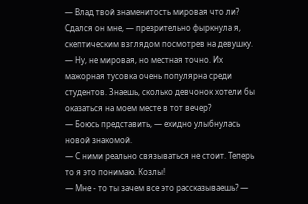— Влад твой знаменитость мировая что ли? Сдался он мне, — презрительно фыркнула я, скептическим взглядом посмотрев на девушку.
— Ну, не мировая, но местная точно. Их мажорная тусовка очень популярна среди студентов. Знаешь, сколько девчонок хотели бы оказаться на моем месте в тот вечер?
— Боюсь представить, — ехидно улыбнулась новой знакомой.
— С ними реально связываться не стоит. Теперь то я это понимаю. Козлы!
— Мне - то ты зачем все это рассказываешь? —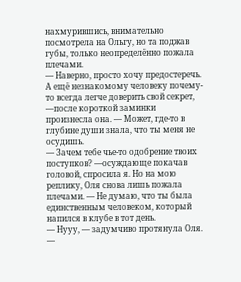нахмурившись, внимательно посмотрела на Ольгу, но та поджав губы, только неопределённо пожала плечами.
— Наверно, просто хочу предостеречь. А ещё незнакомому человеку почему-то всегда легче доверить свой секрет, —после короткой заминки произнесла она. — Может, где-то в глубине души знала, что ты меня не осудишь.
— Зачем тебе чье-то одобрение твоих поступков? —осуждающе покачав головой, спросила я. Но на мою реплику, Оля снова лишь пожала плечами. — Не думаю, что ты была единственным человеком, который напился в клубе в тот день.
— Нууу, — задумчиво протянула Оля. —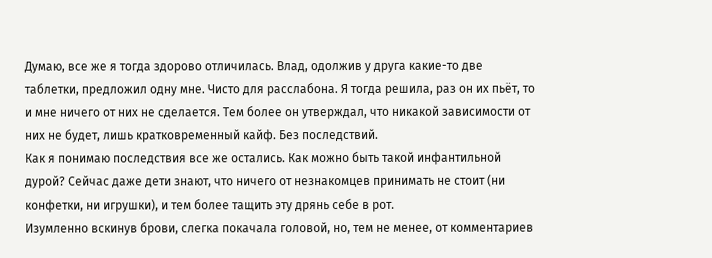Думаю, все же я тогда здорово отличилась. Влад, одолжив у друга какие-то две таблетки, предложил одну мне. Чисто для расслабона. Я тогда решила, раз он их пьёт, то и мне ничего от них не сделается. Тем более он утверждал, что никакой зависимости от них не будет, лишь кратковременный кайф. Без последствий.
Как я понимаю последствия все же остались. Как можно быть такой инфантильной дурой? Сейчас даже дети знают, что ничего от незнакомцев принимать не стоит (ни конфетки, ни игрушки), и тем более тащить эту дрянь себе в рот.
Изумленно вскинув брови, слегка покачала головой, но, тем не менее, от комментариев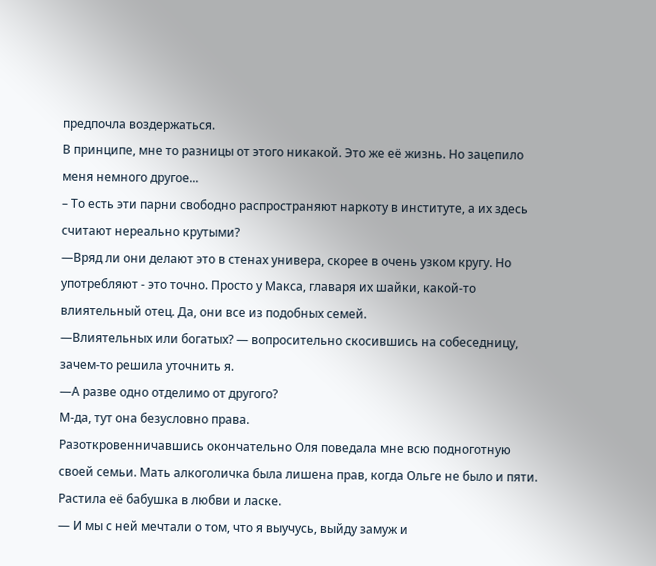предпочла воздержаться.
В принципе, мне то разницы от этого никакой. Это же её жизнь. Но зацепило меня немного другое...
– То есть эти парни свободно распространяют наркоту в институте, а их здесь считают нереально крутыми?
—Вряд ли они делают это в стенах универа, скорее в очень узком кругу. Но употребляют - это точно. Просто у Макса, главаря их шайки, какой-то влиятельный отец. Да, они все из подобных семей.
—Влиятельных или богатых? — вопросительно скосившись на собеседницу, зачем-то решила уточнить я.
—А разве одно отделимо от другого?
М-да, тут она безусловно права.
Разоткровенничавшись окончательно Оля поведала мне всю подноготную своей семьи. Мать алкоголичка была лишена прав, когда Ольге не было и пяти. Растила её бабушка в любви и ласке.
— И мы с ней мечтали о том, что я выучусь, выйду замуж и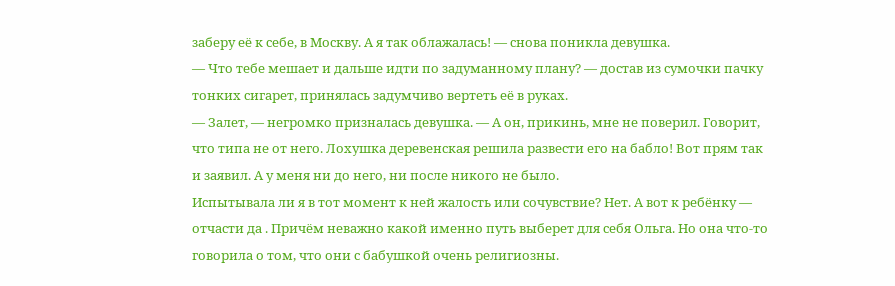заберу её к себе, в Москву. А я так облажалась! — снова поникла девушка.
— Что тебе мешает и дальше идти по задуманному плану? — достав из сумочки пачку тонких сигарет, принялась задумчиво вертеть её в руках.
— Залет, — негромко призналась девушка. — А он, прикинь, мне не поверил. Говорит, что типа не от него. Лохушка деревенская решила развести его на бабло! Вот прям так и заявил. А у меня ни до него, ни после никого не было.
Испытывала ли я в тот момент к ней жалость или сочувствие? Нет. А вот к ребёнку — отчасти да . Причём неважно какой именно путь выберет для себя Ольга. Но она что-то говорила о том, что они с бабушкой очень религиозны.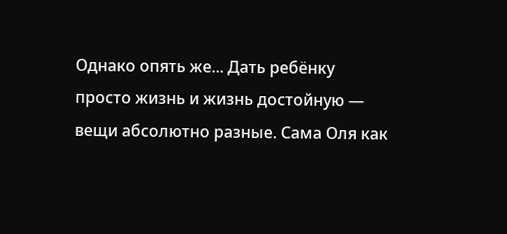Однако опять же... Дать ребёнку просто жизнь и жизнь достойную — вещи абсолютно разные. Сама Оля как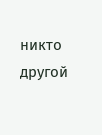никто другой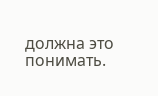должна это понимать.